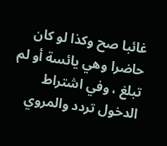غائبا صح وكذا لو كان حاضرا وهي يائسة أو لم تبلغ ، وفي اشتراط الدخول تردد والمروي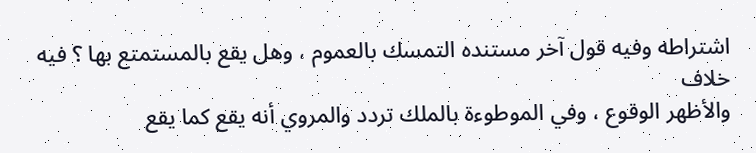اشتراطه وفيه قول آخر مستنده التمسك بالعموم ، وهل يقع بالمستمتع بها ؟ فيه خلاف
والأظهر الوقوع ، وفي الموطوءة بالملك تردد والمروي أنه يقع كما يقع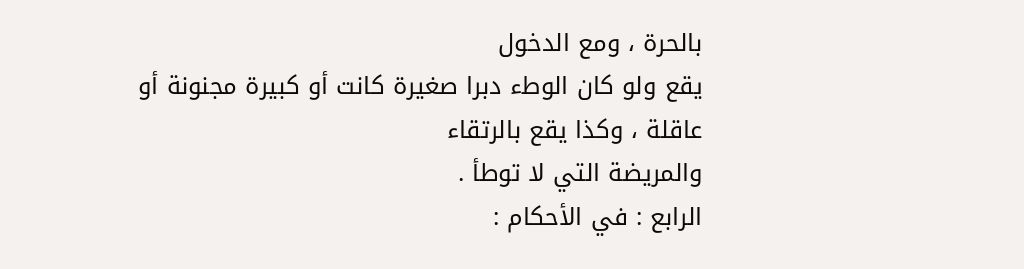بالحرة ، ومع الدخول
يقع ولو كان الوطء دبرا صغيرة كانت أو كبيرة مجنونة أو عاقلة ، وكذا يقع بالرتقاء
والمريضة التي لا توطأ .
الرابع : في الأحكام :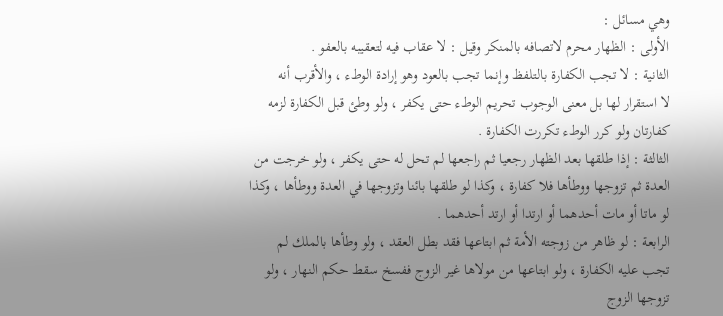وهي مسائل :
الأولى : الظهار محرم لاتصافه بالمنكر وقيل : لا عقاب فيه لتعقيبه بالعفو .
الثانية : لا تجب الكفارة بالتلفظ وإنما تجب بالعود وهو إرادة الوطء ، والأقرب أنه
لا استقرار لها بل معنى الوجوب تحريم الوطء حتى يكفر ، ولو وطئ قبل الكفارة لزمه
كفارتان ولو كرر الوطء تكررت الكفارة .
الثالثة : إذا طلقها بعد الظهار رجعيا ثم راجعها لم تحل له حتى يكفر ، ولو خرجت من
العدة ثم تزوجها ووطأها فلا كفارة ، وكذا لو طلقها بائنا وتزوجها في العدة ووطأها ، وكذا
لو ماتا أو مات أحدهما أو ارتدا أو ارتد أحدهما .
الرابعة : لو ظاهر من زوجته الأمة ثم ابتاعها فقد بطل العقد ، ولو وطأها بالملك لم
تجب عليه الكفارة ، ولو ابتاعها من مولاها غير الزوج ففسخ سقط حكم النهار ، ولو
تزوجها الزوج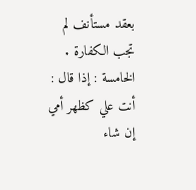بعقد مستأنف لم تجب الكفارة .
الخامسة : إذا قال : أنت علي كظهر أمي إن شاء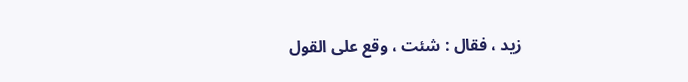زيد ، فقال : شئت ، وقع على القول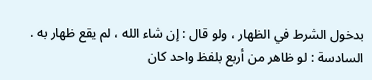بدخول الشرط في الظهار ، ولو قال : إن شاء الله ، لم يقع ظهار به .
السادسة : لو ظاهر من أربع بلفظ واحد كان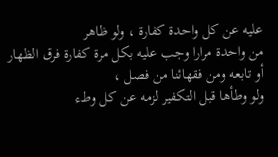عليه عن كل واحدة كفارة ، ولو ظاهر
من واحدة مرارا وجب عليه بكل مرة كفارة فرق الظهار أو تابعه ومن فقهائنا من فصل ،
ولو وطأها قبل التكفير لزمه عن كل وطء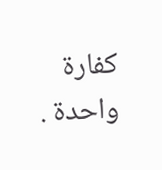كفارة واحدة .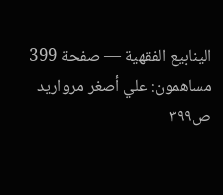الينابيع الفقهية — صفحة 399
مساهمون: علي أصغر مرواريد
ص٣٩٩